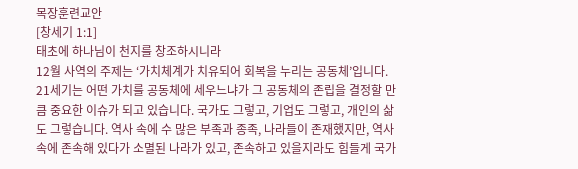목장훈련교안
[창세기 1:1]
태초에 하나님이 천지를 창조하시니라
12월 사역의 주제는 ‘가치체계가 치유되어 회복을 누리는 공동체’입니다. 21세기는 어떤 가치를 공동체에 세우느냐가 그 공동체의 존립을 결정할 만큼 중요한 이슈가 되고 있습니다. 국가도 그렇고, 기업도 그렇고, 개인의 삶도 그렇습니다. 역사 속에 수 많은 부족과 종족, 나라들이 존재했지만, 역사 속에 존속해 있다가 소멸된 나라가 있고, 존속하고 있을지라도 힘들게 국가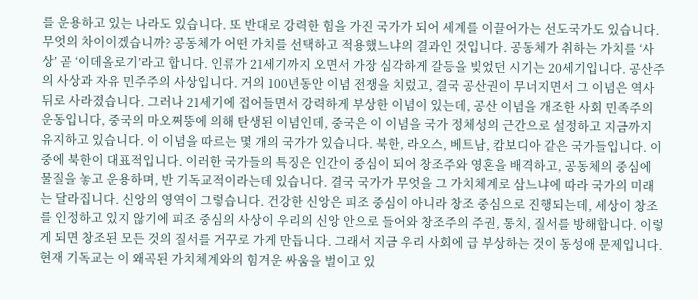를 운용하고 있는 나라도 있습니다. 또 반대로 강력한 힘을 가진 국가가 되어 세계를 이끌어가는 선도국가도 있습니다. 무엇의 차이이겠습니까? 공동체가 어떤 가치를 선택하고 적용했느냐의 결과인 것입니다. 공동체가 취하는 가치를 ‘사상’ 곧 ‘이데올로기’라고 합니다. 인류가 21세기까지 오면서 가장 심각하게 갈등을 빚었던 시기는 20세기입니다. 공산주의 사상과 자유 민주주의 사상입니다. 거의 100년동안 이념 전쟁을 치렀고, 결국 공산권이 무너지면서 그 이념은 역사 뒤로 사라졌습니다. 그러나 21세기에 접어들면서 강력하게 부상한 이념이 있는데, 공산 이념을 개조한 사회 민족주의 운동입니다, 중국의 마오쩌뚱에 의해 탄생된 이념인데, 중국은 이 이념을 국가 정체성의 근간으로 설정하고 지금까지 유지하고 있습니다. 이 이념을 따르는 몇 개의 국가가 있습니다. 북한, 라오스, 베트남, 캄보디아 같은 국가들입니다. 이 중에 북한이 대표적입니다. 이러한 국가들의 특징은 인간이 중심이 되어 창조주와 영혼을 배격하고, 공동체의 중심에 물질을 놓고 운용하며, 반 기독교적이라는데 있습니다. 결국 국가가 무엇을 그 가치체계로 삼느냐에 따라 국가의 미래는 달라집니다. 신앙의 영역이 그렇습니다. 건강한 신앙은 피조 중심이 아니라 창조 중심으로 진행되는데, 세상이 창조를 인정하고 있지 않기에 피조 중심의 사상이 우리의 신앙 안으로 들어와 창조주의 주권, 통치, 질서를 방해합니다. 이렇게 되면 창조된 모든 것의 질서를 거꾸로 가게 만듭니다. 그래서 지금 우리 사회에 급 부상하는 것이 동성애 문제입니다. 현재 기독교는 이 왜곡된 가치체계와의 힘겨운 싸움을 벌이고 있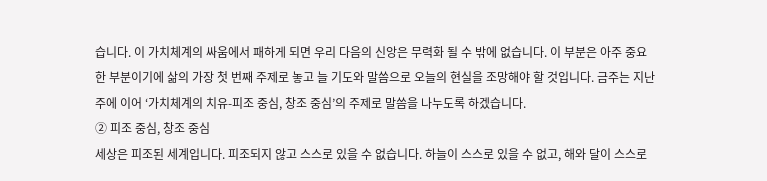습니다. 이 가치체계의 싸움에서 패하게 되면 우리 다음의 신앙은 무력화 될 수 밖에 없습니다. 이 부분은 아주 중요한 부분이기에 삶의 가장 첫 번째 주제로 놓고 늘 기도와 말씀으로 오늘의 현실을 조망해야 할 것입니다. 금주는 지난주에 이어 ‘가치체계의 치유-피조 중심, 창조 중심’의 주제로 말씀을 나누도록 하겠습니다.
② 피조 중심, 창조 중심
세상은 피조된 세계입니다. 피조되지 않고 스스로 있을 수 없습니다. 하늘이 스스로 있을 수 없고, 해와 달이 스스로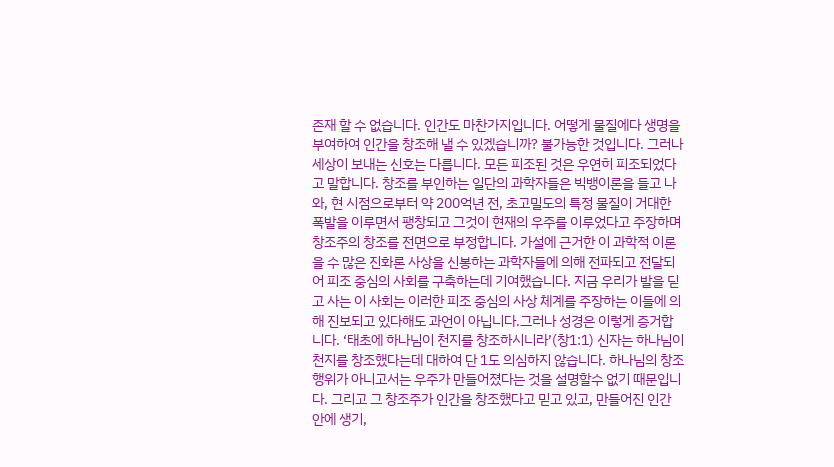존재 할 수 없습니다. 인간도 마찬가지입니다. 어떻게 물질에다 생명을 부여하여 인간을 창조해 낼 수 있겠습니까? 불가능한 것입니다. 그러나 세상이 보내는 신호는 다릅니다. 모든 피조된 것은 우연히 피조되었다고 말합니다. 창조를 부인하는 일단의 과학자들은 빅뱅이론을 들고 나와, 현 시점으로부터 약 200억년 전, 초고밀도의 특정 물질이 거대한 폭발을 이루면서 팽창되고 그것이 현재의 우주를 이루었다고 주장하며 창조주의 창조를 전면으로 부정합니다. 가설에 근거한 이 과학적 이론을 수 많은 진화론 사상을 신봉하는 과학자들에 의해 전파되고 전달되어 피조 중심의 사회를 구축하는데 기여했습니다. 지금 우리가 발을 딛고 사는 이 사회는 이러한 피조 중심의 사상 체계를 주장하는 이들에 의해 진보되고 있다해도 과언이 아닙니다.그러나 성경은 이렇게 증거합니다. ‘태초에 하나님이 천지를 창조하시니라’(창1:1) 신자는 하나님이 천지를 창조했다는데 대하여 단 1도 의심하지 않습니다. 하나님의 창조행위가 아니고서는 우주가 만들어졌다는 것을 설명할수 없기 때문입니다. 그리고 그 창조주가 인간을 창조했다고 믿고 있고, 만들어진 인간 안에 생기,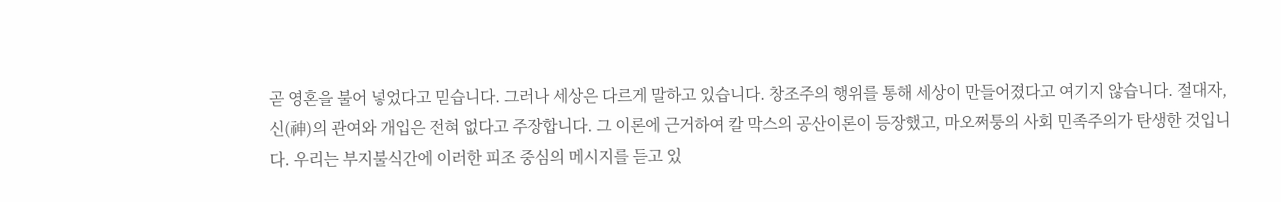곧 영혼을 불어 넣었다고 믿습니다. 그러나 세상은 다르게 말하고 있습니다. 창조주의 행위를 통해 세상이 만들어졌다고 여기지 않습니다. 절대자, 신(神)의 관여와 개입은 전혀 없다고 주장합니다. 그 이론에 근거하여 칼 막스의 공산이론이 등장했고, 마오쩌퉁의 사회 민족주의가 탄생한 것입니다. 우리는 부지불식간에 이러한 피조 중심의 메시지를 듣고 있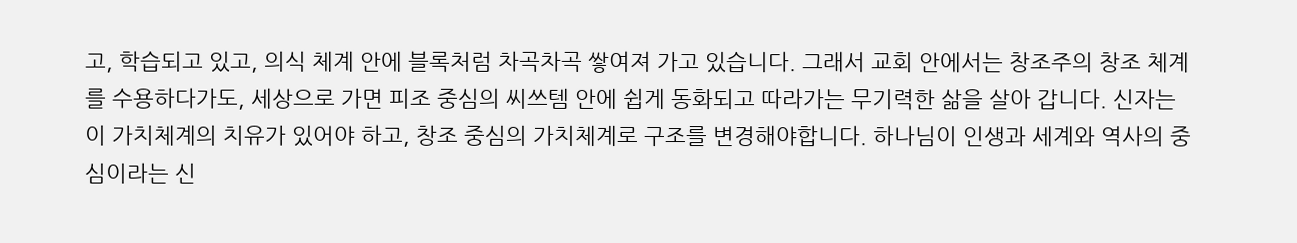고, 학습되고 있고, 의식 체계 안에 블록처럼 차곡차곡 쌓여져 가고 있습니다. 그래서 교회 안에서는 창조주의 창조 체계를 수용하다가도, 세상으로 가면 피조 중심의 씨쓰템 안에 쉽게 동화되고 따라가는 무기력한 삶을 살아 갑니다. 신자는 이 가치체계의 치유가 있어야 하고, 창조 중심의 가치체계로 구조를 변경해야합니다. 하나님이 인생과 세계와 역사의 중심이라는 신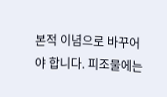본적 이념으로 바꾸어야 합니다. 피조물에는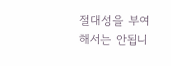절대성을 부여해서는 안됩니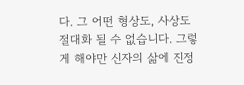다. 그 어떤 형상도, 사상도 절대화 될 수 없습니다. 그렇게 해야만 신자의 삶에 진정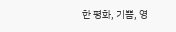한 평화, 기쁨, 영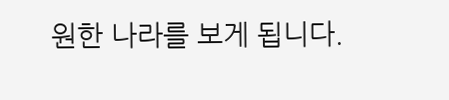원한 나라를 보게 됩니다.